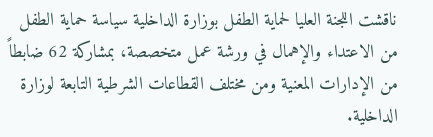ناقشت اللجنة العليا لحماية الطفل بوزارة الداخلية سياسة حماية الطفل من الاعتداء والإهمال في ورشة عمل متخصصة، بمشاركة 62 ضابطاً من الإدارات المعنية ومن مختلف القطاعات الشرطية التابعة لوزارة الداخلية.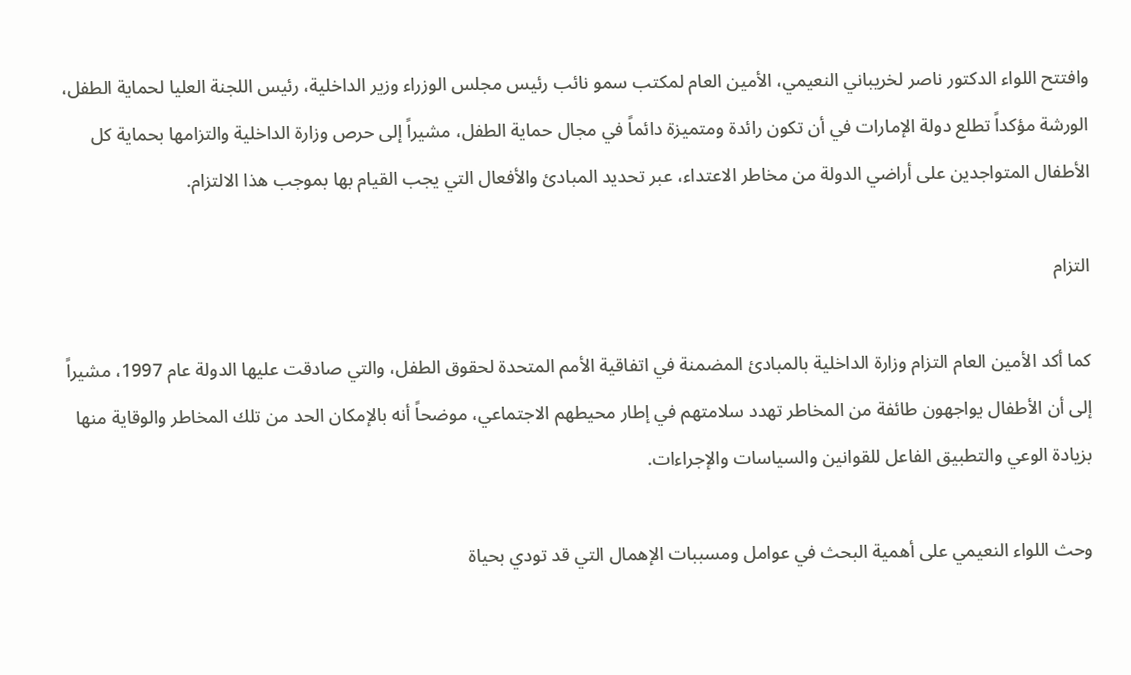وافتتح اللواء الدكتور ناصر لخريباني النعيمي، الأمين العام لمكتب سمو نائب رئيس مجلس الوزراء وزير الداخلية، رئيس اللجنة العليا لحماية الطفل، الورشة مؤكداً تطلع دولة الإمارات في أن تكون رائدة ومتميزة دائماً في مجال حماية الطفل، مشيراً إلى حرص وزارة الداخلية والتزامها بحماية كل الأطفال المتواجدين على أراضي الدولة من مخاطر الاعتداء، عبر تحديد المبادئ والأفعال التي يجب القيام بها بموجب هذا الالتزام.

التزام

كما أكد الأمين العام التزام وزارة الداخلية بالمبادئ المضمنة في اتفاقية الأمم المتحدة لحقوق الطفل، والتي صادقت عليها الدولة عام 1997، مشيراً إلى أن الأطفال يواجهون طائفة من المخاطر تهدد سلامتهم في إطار محيطهم الاجتماعي، موضحاً أنه بالإمكان الحد من تلك المخاطر والوقاية منها بزيادة الوعي والتطبيق الفاعل للقوانين والسياسات والإجراءات.

وحث اللواء النعيمي على أهمية البحث في عوامل ومسببات الإهمال التي قد تودي بحياة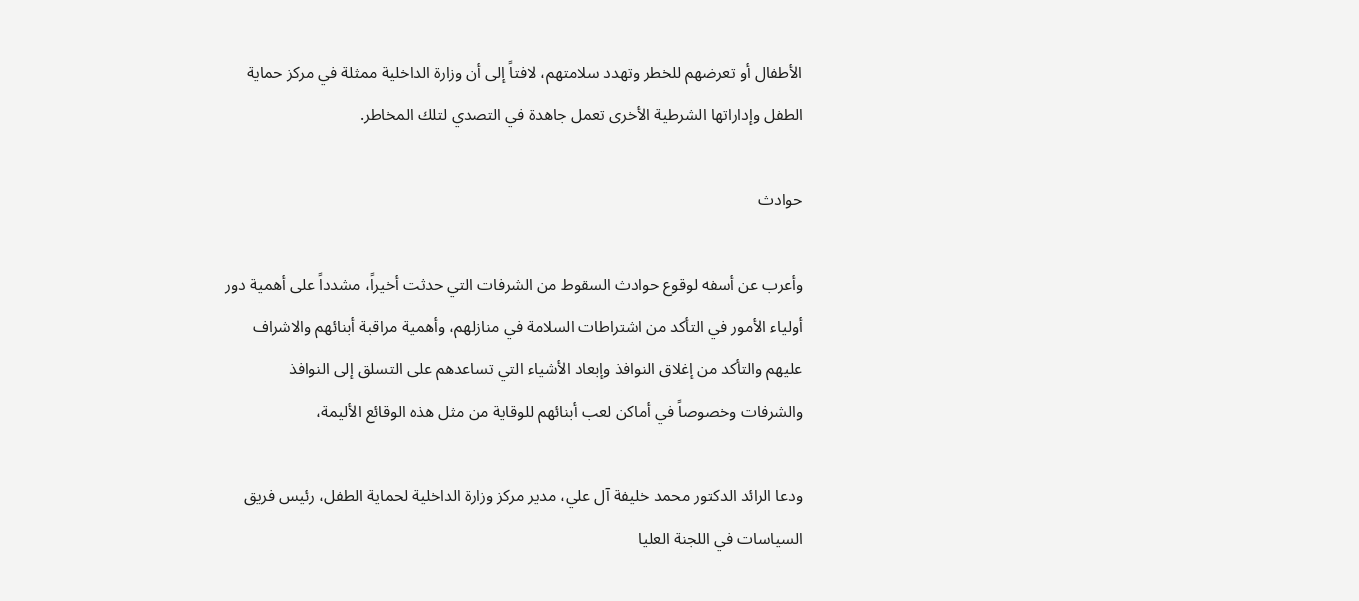الأطفال أو تعرضهم للخطر وتهدد سلامتهم، لافتاً إلى أن وزارة الداخلية ممثلة في مركز حماية الطفل وإداراتها الشرطية الأخرى تعمل جاهدة في التصدي لتلك المخاطر.

حوادث

وأعرب عن أسفه لوقوع حوادث السقوط من الشرفات التي حدثت أخيراً، مشدداً على أهمية دور أولياء الأمور في التأكد من اشتراطات السلامة في منازلهم، وأهمية مراقبة أبنائهم والاشراف عليهم والتأكد من إغلاق النوافذ وإبعاد الأشياء التي تساعدهم على التسلق إلى النوافذ والشرفات وخصوصاً في أماكن لعب أبنائهم للوقاية من مثل هذه الوقائع الأليمة،

ودعا الرائد الدكتور محمد خليفة آل علي، مدير مركز وزارة الداخلية لحماية الطفل، رئيس فريق السياسات في اللجنة العليا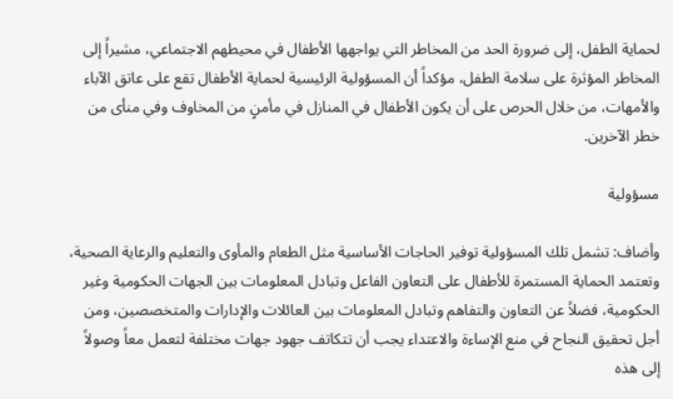لحماية الطفل، إلى ضرورة الحد من المخاطر التي يواجهها الأطفال في محيطهم الاجتماعي، مشيراً إلى المخاطر المؤثرة على سلامة الطفل، مؤكداً أن المسؤولية الرئيسية لحماية الأطفال تقع على عاتق الآباء والأمهات، من خلال الحرص على أن يكون الأطفال في المنازل في مأمنٍ من المخاوف وفي منأى من خطر الآخرين.

مسؤولية

وأضاف: تشمل تلك المسؤولية توفير الحاجات الأساسية مثل الطعام والمأوى والتعليم والرعاية الصحية، وتعتمد الحماية المستمرة للأطفال على التعاون الفاعل وتبادل المعلومات بين الجهات الحكومية وغير الحكومية، فضلاً عن التعاون والتفاهم وتبادل المعلومات بين العائلات والإدارات والمتخصصين، ومن أجل تحقيق النجاح في منع الإساءة والاعتداء يجب أن تتكاتف جهود جهات مختلفة لتعمل معاً وصولاً إلى هذه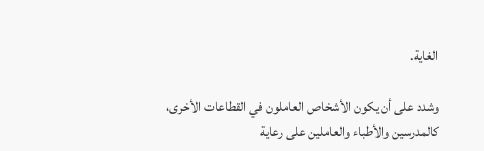الغاية.

وشدد على أن يكون الأشخاص العاملون في القطاعات الأخرى، كالمدرسين والأطباء والعاملين على رعاية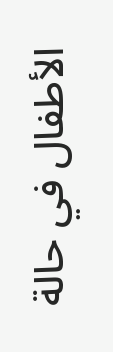الأطفال في حالة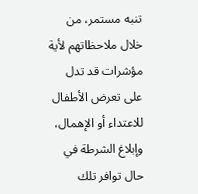تنبه مستمر، من خلال ملاحظاتهم لأية مؤشرات قد تدل على تعرض الأطفال للاعتداء أو الإهمال، وإبلاغ الشرطة في حال توافر تلك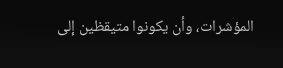المؤشرات، وأن يكونوا متيقظين إلى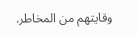وقايتهم من المخاطر.